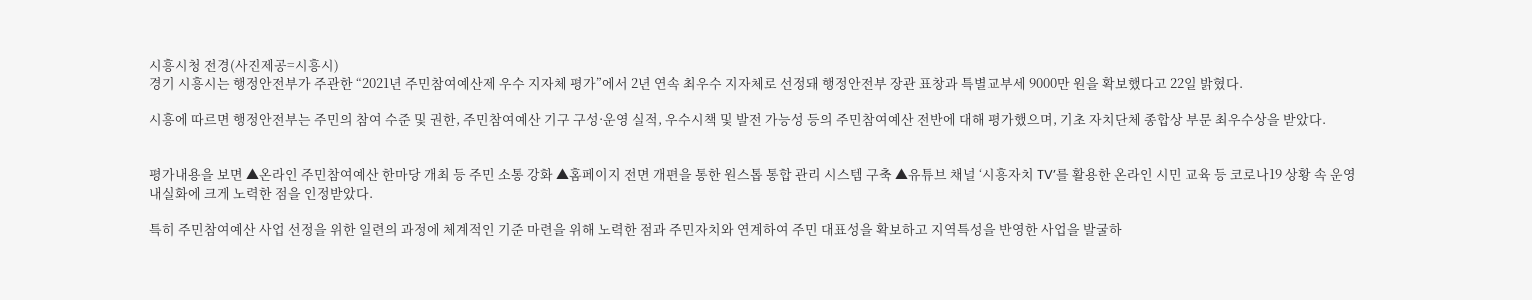시흥시청 전경(사진제공=시흥시)
경기 시흥시는 행정안전부가 주관한 “2021년 주민참여예산제 우수 지자체 평가”에서 2년 연속 최우수 지자체로 선정돼 행정안전부 장관 표창과 특별교부세 9000만 원을 확보했다고 22일 밝혔다.

시흥에 따르면 행정안전부는 주민의 참여 수준 및 권한, 주민참여예산 기구 구성·운영 실적, 우수시책 및 발전 가능성 등의 주민참여예산 전반에 대해 평가했으며, 기초 자치단체 종합상 부문 최우수상을 받았다.


평가내용을 보면 ▲온라인 주민참여예산 한마당 개최 등 주민 소통 강화 ▲홈페이지 전면 개편을 통한 원스톱 통합 관리 시스템 구축 ▲유튜브 채널 ‘시흥자치 TV’를 활용한 온라인 시민 교육 등 코로나19 상황 속 운영 내실화에 크게 노력한 점을 인정받았다.

특히 주민참여예산 사업 선정을 위한 일련의 과정에 체계적인 기준 마련을 위해 노력한 점과 주민자치와 연계하여 주민 대표성을 확보하고 지역특성을 반영한 사업을 발굴하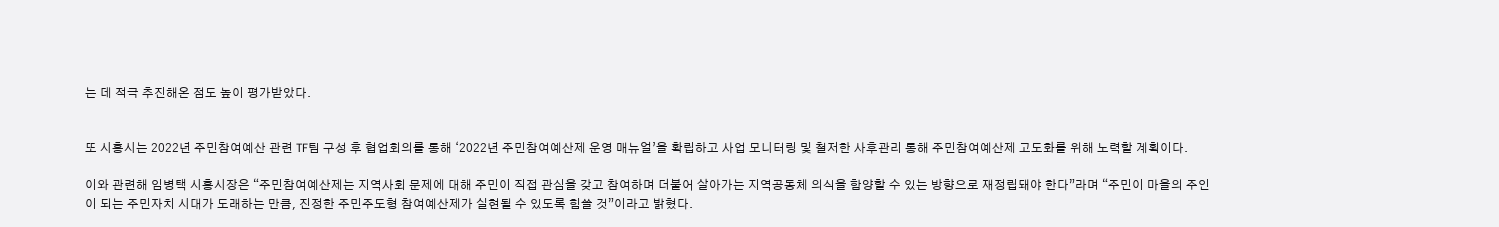는 데 적극 추진해온 점도 높이 평가받았다.


또 시흥시는 2022년 주민참여예산 관련 TF팀 구성 후 협업회의를 통해 ‘2022년 주민참여예산제 운영 매뉴얼’을 확립하고 사업 모니터링 및 철저한 사후관리 통해 주민참여예산제 고도화를 위해 노력할 계획이다.

이와 관련해 임병택 시흥시장은 “주민참여예산제는 지역사회 문제에 대해 주민이 직접 관심을 갖고 참여하며 더불어 살아가는 지역공동체 의식을 함양할 수 있는 방향으로 재정립돼야 한다”라며 “주민이 마을의 주인이 되는 주민자치 시대가 도래하는 만큼, 진정한 주민주도형 참여예산제가 실현될 수 있도록 힘쓸 것”이라고 밝혔다.